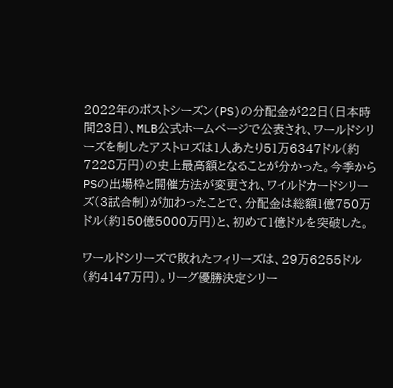2022年のポストシーズン(PS)の分配金が22日(日本時間23日)、MLB公式ホームページで公表され、ワールドシリーズを制したアストロズは1人あたり51万6347ドル(約7228万円)の史上最高額となることが分かった。今季からPSの出場枠と開催方法が変更され、ワイルドカードシリーズ(3試合制)が加わったことで、分配金は総額1億750万ドル(約150億5000万円)と、初めて1億ドルを突破した。

ワールドシリーズで敗れたフィリーズは、29万6255ドル(約4147万円)。リーグ優勝決定シリー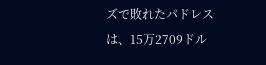ズで敗れたパドレスは、15万2709ドル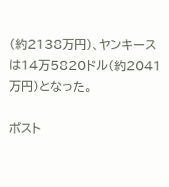(約2138万円)、ヤンキースは14万5820ドル(約2041万円)となった。

ポスト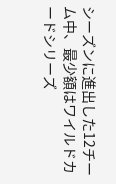シーズンに進出した12チーム中、最少額はワイルドカードシリーズ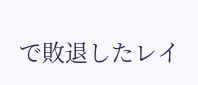で敗退したレイ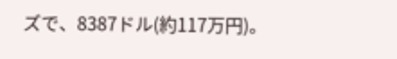ズで、8387ドル(約117万円)。